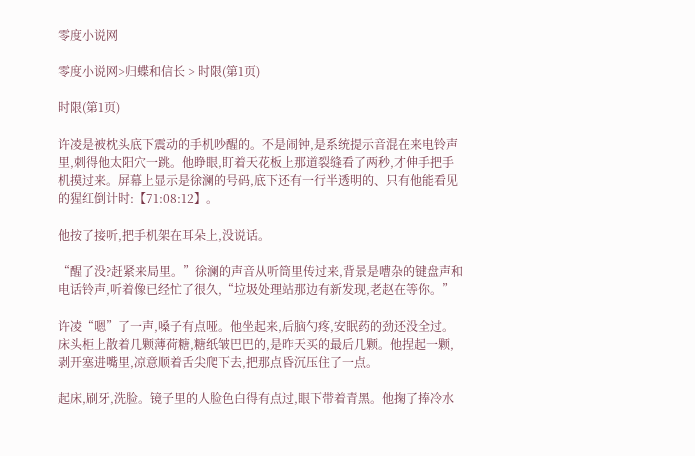零度小说网

零度小说网>归蝶和信长 > 时限(第1页)

时限(第1页)

许凌是被枕头底下震动的手机吵醒的。不是闹钟,是系统提示音混在来电铃声里,刺得他太阳穴一跳。他睁眼,盯着天花板上那道裂缝看了两秒,才伸手把手机摸过来。屏幕上显示是徐澜的号码,底下还有一行半透明的、只有他能看见的猩红倒计时:【71:08:12】。

他按了接听,把手机架在耳朵上,没说话。

“醒了没?赶紧来局里。”徐澜的声音从听筒里传过来,背景是嘈杂的键盘声和电话铃声,听着像已经忙了很久,“垃圾处理站那边有新发现,老赵在等你。”

许凌“嗯”了一声,嗓子有点哑。他坐起来,后脑勺疼,安眠药的劲还没全过。床头柜上散着几颗薄荷糖,糖纸皱巴巴的,是昨天买的最后几颗。他捏起一颗,剥开塞进嘴里,凉意顺着舌尖爬下去,把那点昏沉压住了一点。

起床,刷牙,洗脸。镜子里的人脸色白得有点过,眼下带着青黑。他掬了捧冷水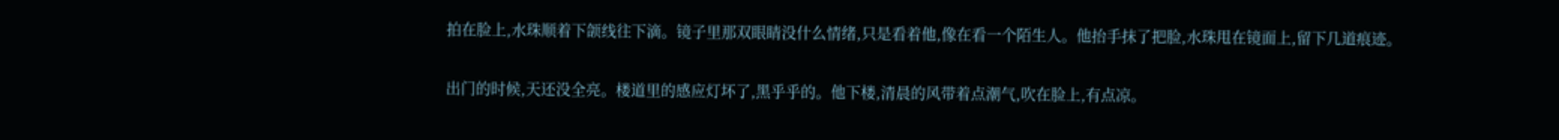拍在脸上,水珠顺着下颌线往下滴。镜子里那双眼睛没什么情绪,只是看着他,像在看一个陌生人。他抬手抹了把脸,水珠甩在镜面上,留下几道痕迹。

出门的时候,天还没全亮。楼道里的感应灯坏了,黑乎乎的。他下楼,清晨的风带着点潮气,吹在脸上,有点凉。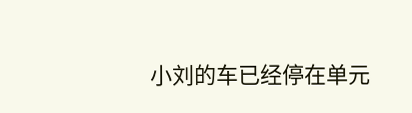小刘的车已经停在单元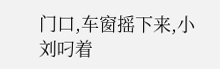门口,车窗摇下来,小刘叼着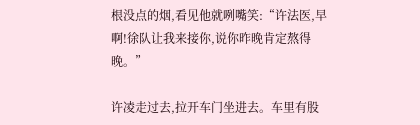根没点的烟,看见他就咧嘴笑:“许法医,早啊!徐队让我来接你,说你昨晚肯定熬得晚。”

许凌走过去,拉开车门坐进去。车里有股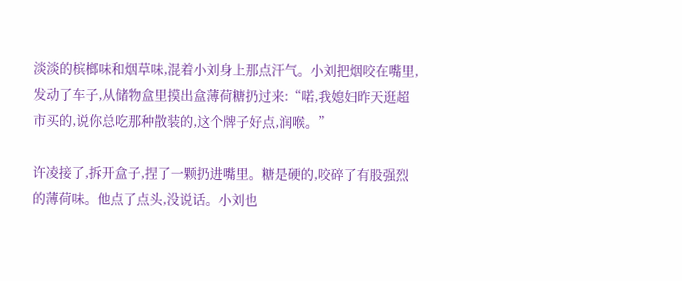淡淡的槟榔味和烟草味,混着小刘身上那点汗气。小刘把烟咬在嘴里,发动了车子,从储物盒里摸出盒薄荷糖扔过来:“喏,我媳妇昨天逛超市买的,说你总吃那种散装的,这个牌子好点,润喉。”

许凌接了,拆开盒子,捏了一颗扔进嘴里。糖是硬的,咬碎了有股强烈的薄荷味。他点了点头,没说话。小刘也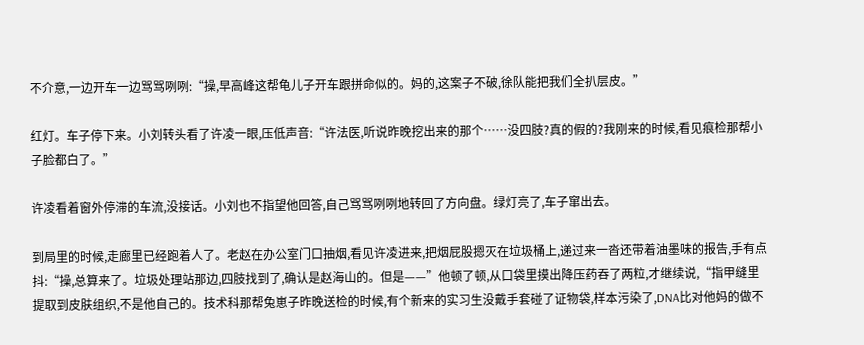不介意,一边开车一边骂骂咧咧:“操,早高峰这帮龟儿子开车跟拼命似的。妈的,这案子不破,徐队能把我们全扒层皮。”

红灯。车子停下来。小刘转头看了许凌一眼,压低声音:“许法医,听说昨晚挖出来的那个……没四肢?真的假的?我刚来的时候,看见痕检那帮小子脸都白了。”

许凌看着窗外停滞的车流,没接话。小刘也不指望他回答,自己骂骂咧咧地转回了方向盘。绿灯亮了,车子窜出去。

到局里的时候,走廊里已经跑着人了。老赵在办公室门口抽烟,看见许凌进来,把烟屁股摁灭在垃圾桶上,递过来一沓还带着油墨味的报告,手有点抖:“操,总算来了。垃圾处理站那边,四肢找到了,确认是赵海山的。但是——”他顿了顿,从口袋里摸出降压药吞了两粒,才继续说,“指甲缝里提取到皮肤组织,不是他自己的。技术科那帮兔崽子昨晚送检的时候,有个新来的实习生没戴手套碰了证物袋,样本污染了,DNA比对他妈的做不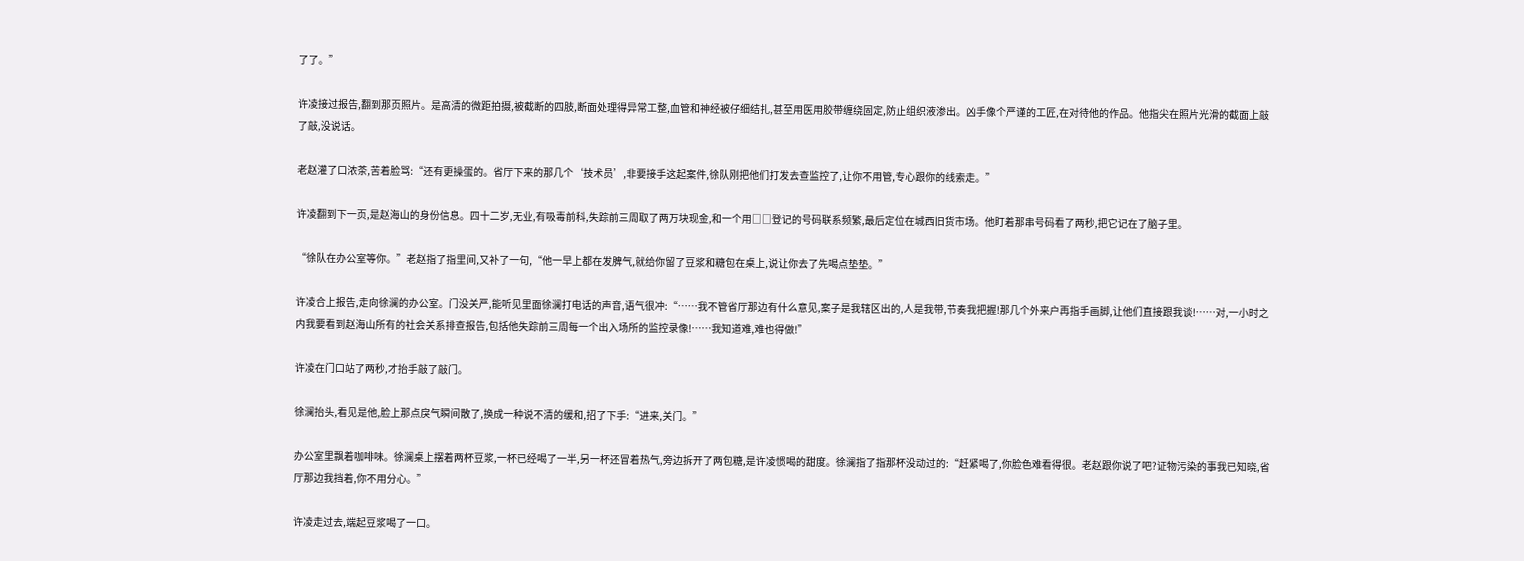了了。”

许凌接过报告,翻到那页照片。是高清的微距拍摄,被截断的四肢,断面处理得异常工整,血管和神经被仔细结扎,甚至用医用胶带缠绕固定,防止组织液渗出。凶手像个严谨的工匠,在对待他的作品。他指尖在照片光滑的截面上敲了敲,没说话。

老赵灌了口浓茶,苦着脸骂:“还有更操蛋的。省厅下来的那几个‘技术员’,非要接手这起案件,徐队刚把他们打发去查监控了,让你不用管,专心跟你的线索走。”

许凌翻到下一页,是赵海山的身份信息。四十二岁,无业,有吸毒前科,失踪前三周取了两万块现金,和一个用□□登记的号码联系频繁,最后定位在城西旧货市场。他盯着那串号码看了两秒,把它记在了脑子里。

“徐队在办公室等你。”老赵指了指里间,又补了一句,“他一早上都在发脾气,就给你留了豆浆和糖包在桌上,说让你去了先喝点垫垫。”

许凌合上报告,走向徐澜的办公室。门没关严,能听见里面徐澜打电话的声音,语气很冲:“……我不管省厅那边有什么意见,案子是我辖区出的,人是我带,节奏我把握!那几个外来户再指手画脚,让他们直接跟我谈!……对,一小时之内我要看到赵海山所有的社会关系排查报告,包括他失踪前三周每一个出入场所的监控录像!……我知道难,难也得做!”

许凌在门口站了两秒,才抬手敲了敲门。

徐澜抬头,看见是他,脸上那点戾气瞬间散了,换成一种说不清的缓和,招了下手:“进来,关门。”

办公室里飘着咖啡味。徐澜桌上摆着两杯豆浆,一杯已经喝了一半,另一杯还冒着热气,旁边拆开了两包糖,是许凌惯喝的甜度。徐澜指了指那杯没动过的:“赶紧喝了,你脸色难看得很。老赵跟你说了吧?证物污染的事我已知晓,省厅那边我挡着,你不用分心。”

许凌走过去,端起豆浆喝了一口。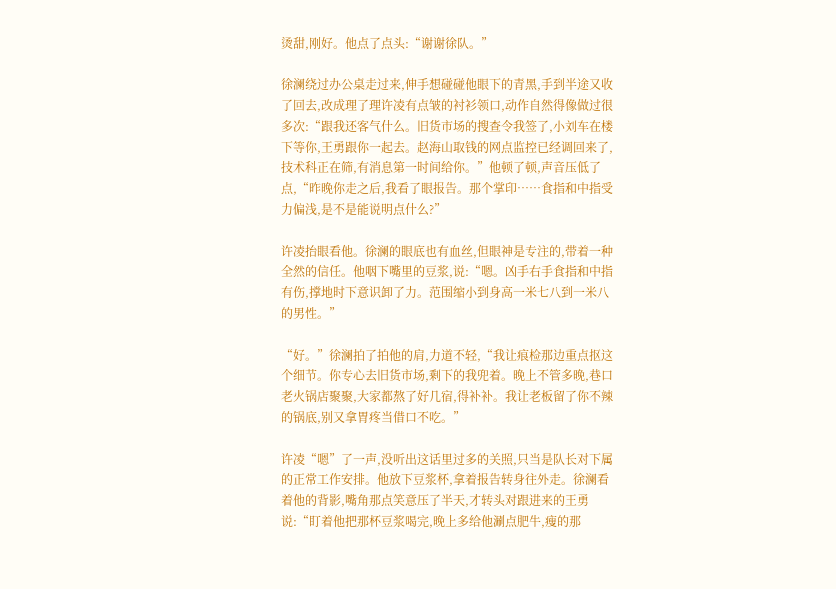烫甜,刚好。他点了点头:“谢谢徐队。”

徐澜绕过办公桌走过来,伸手想碰碰他眼下的青黑,手到半途又收了回去,改成理了理许凌有点皱的衬衫领口,动作自然得像做过很多次:“跟我还客气什么。旧货市场的搜查令我签了,小刘车在楼下等你,王勇跟你一起去。赵海山取钱的网点监控已经调回来了,技术科正在筛,有消息第一时间给你。”他顿了顿,声音压低了点,“昨晚你走之后,我看了眼报告。那个掌印……食指和中指受力偏浅,是不是能说明点什么?”

许凌抬眼看他。徐澜的眼底也有血丝,但眼神是专注的,带着一种全然的信任。他咽下嘴里的豆浆,说:“嗯。凶手右手食指和中指有伤,撑地时下意识卸了力。范围缩小到身高一米七八到一米八的男性。”

“好。”徐澜拍了拍他的肩,力道不轻,“我让痕检那边重点抠这个细节。你专心去旧货市场,剩下的我兜着。晚上不管多晚,巷口老火锅店聚聚,大家都熬了好几宿,得补补。我让老板留了你不辣的锅底,别又拿胃疼当借口不吃。”

许凌“嗯”了一声,没听出这话里过多的关照,只当是队长对下属的正常工作安排。他放下豆浆杯,拿着报告转身往外走。徐澜看着他的背影,嘴角那点笑意压了半天,才转头对跟进来的王勇说:“盯着他把那杯豆浆喝完,晚上多给他涮点肥牛,瘦的那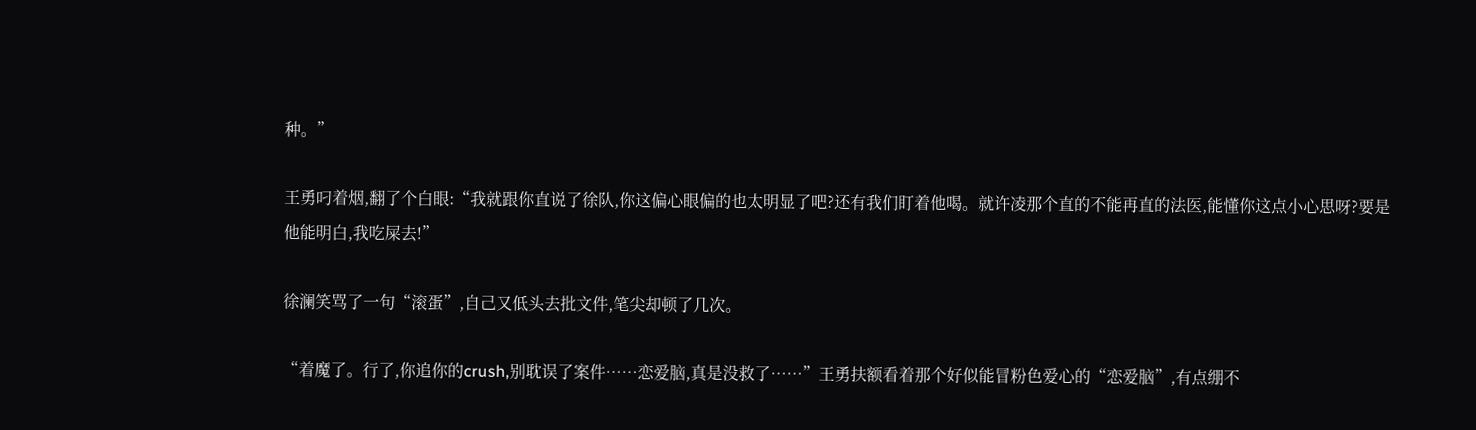种。”

王勇叼着烟,翻了个白眼:“我就跟你直说了徐队,你这偏心眼偏的也太明显了吧?还有我们盯着他喝。就许凌那个直的不能再直的法医,能懂你这点小心思呀?要是他能明白,我吃屎去!”

徐澜笑骂了一句“滚蛋”,自己又低头去批文件,笔尖却顿了几次。

“着魔了。行了,你追你的crush,别耽误了案件……恋爱脑,真是没救了……”王勇扶额看着那个好似能冒粉色爱心的“恋爱脑”,有点绷不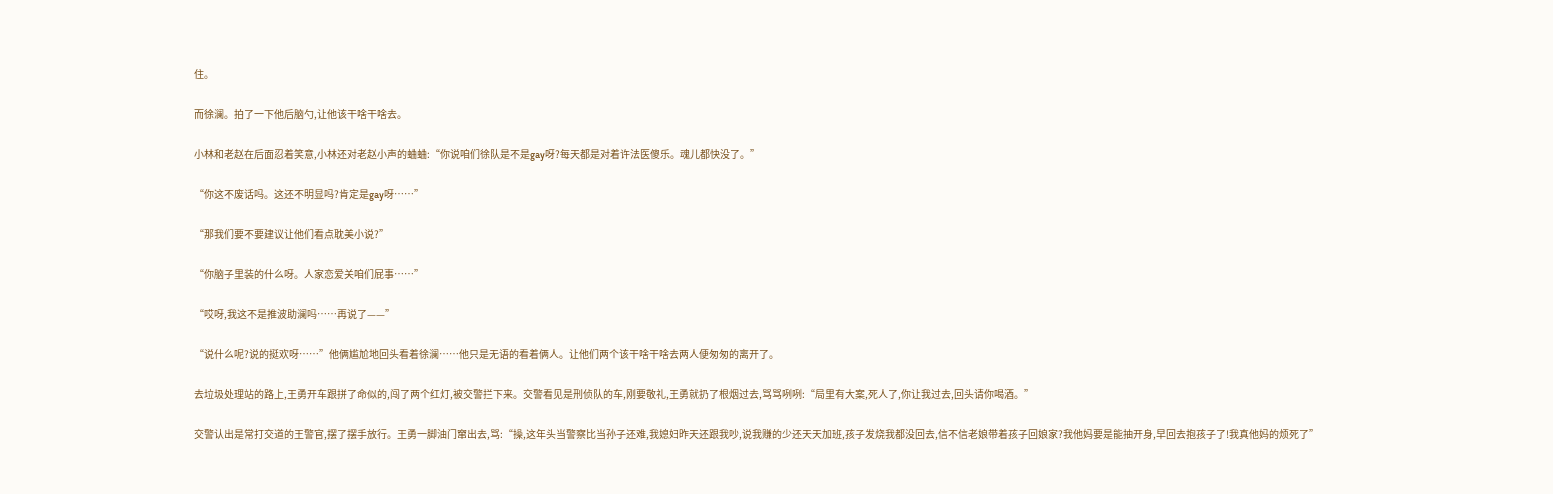住。

而徐澜。拍了一下他后脑勺,让他该干啥干啥去。

小林和老赵在后面忍着笑意,小林还对老赵小声的蛐蛐:“你说咱们徐队是不是gay呀?每天都是对着许法医傻乐。魂儿都快没了。”

“你这不废话吗。这还不明显吗?肯定是gay呀……”

“那我们要不要建议让他们看点耽美小说?”

“你脑子里装的什么呀。人家恋爱关咱们屁事……”

“哎呀,我这不是推波助澜吗……再说了——”

“说什么呢?说的挺欢呀……”他俩尴尬地回头看着徐澜……他只是无语的看着俩人。让他们两个该干啥干啥去两人便匆匆的离开了。

去垃圾处理站的路上,王勇开车跟拼了命似的,闯了两个红灯,被交警拦下来。交警看见是刑侦队的车,刚要敬礼,王勇就扔了根烟过去,骂骂咧咧:“局里有大案,死人了,你让我过去,回头请你喝酒。”

交警认出是常打交道的王警官,摆了摆手放行。王勇一脚油门窜出去,骂:“操,这年头当警察比当孙子还难,我媳妇昨天还跟我吵,说我赚的少还天天加班,孩子发烧我都没回去,信不信老娘带着孩子回娘家?我他妈要是能抽开身,早回去抱孩子了!我真他妈的烦死了”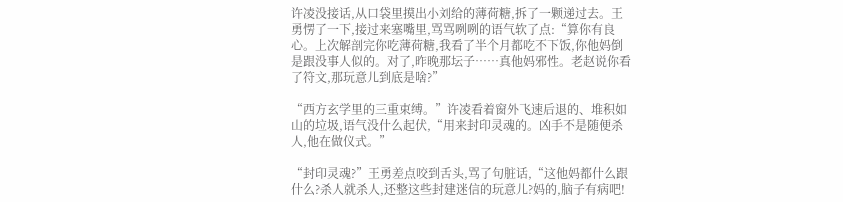许凌没接话,从口袋里摸出小刘给的薄荷糖,拆了一颗递过去。王勇愣了一下,接过来塞嘴里,骂骂咧咧的语气软了点:“算你有良心。上次解剖完你吃薄荷糖,我看了半个月都吃不下饭,你他妈倒是跟没事人似的。对了,昨晚那坛子……真他妈邪性。老赵说你看了符文,那玩意儿到底是啥?”

“西方玄学里的三重束缚。”许凌看着窗外飞速后退的、堆积如山的垃圾,语气没什么起伏,“用来封印灵魂的。凶手不是随便杀人,他在做仪式。”

“封印灵魂?”王勇差点咬到舌头,骂了句脏话,“这他妈都什么跟什么?杀人就杀人,还整这些封建迷信的玩意儿?妈的,脑子有病吧!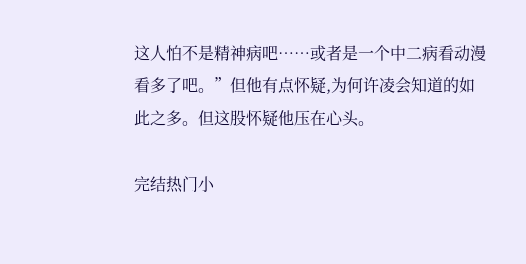这人怕不是精神病吧……或者是一个中二病看动漫看多了吧。”但他有点怀疑,为何许凌会知道的如此之多。但这股怀疑他压在心头。

完结热门小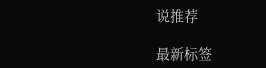说推荐

最新标签